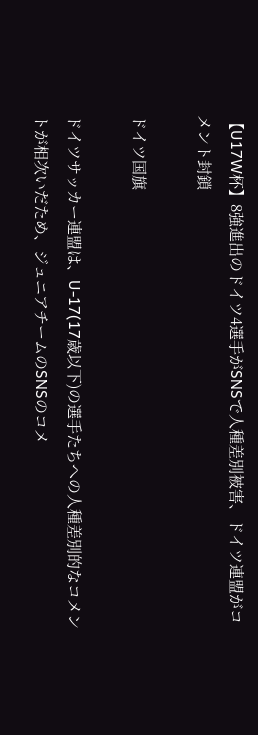【U17W杯】8強進出のドイツ4選手がSNSで人種差別被害、ドイツ連盟がコメント封鎖

ドイツ国旗

ドイツサッカー連盟は、U-17(17歳以下)の選手たちへの人種差別的なコメントが相次いだため、ジュニアチームのSNSのコメ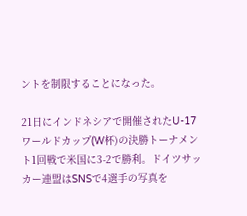ントを制限することになった。

21日にインドネシアで開催されたU-17ワールドカップ(W杯)の決勝トーナメント1回戦で米国に3-2で勝利。ドイツサッカー連盟はSNSで4選手の写真を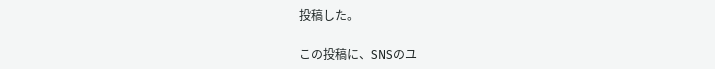投稿した。

この投稿に、SNSのユ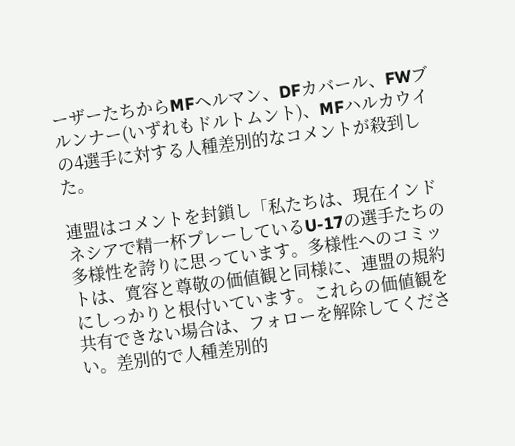ーザーたちからMFヘルマン、DFカバール、FWブルンナー(いずれもドルトムント)、MFハルカウイの4選手に対する人種差別的なコメントが殺到した。

連盟はコメントを封鎖し「私たちは、現在インドネシアで精一杯プレーしているU-17の選手たちの多様性を誇りに思っています。多様性へのコミットは、寛容と尊敬の価値観と同様に、連盟の規約にしっかりと根付いています。これらの価値観を共有できない場合は、フォローを解除してください。差別的で人種差別的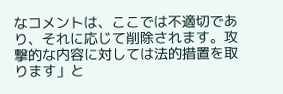なコメントは、ここでは不適切であり、それに応じて削除されます。攻撃的な内容に対しては法的措置を取ります」と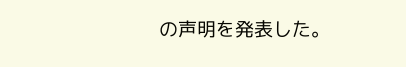の声明を発表した。